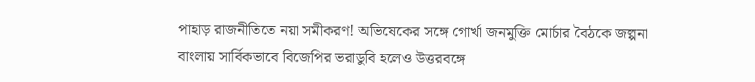পাহাড় রাজনীতিতে নয়া সমীকরণ! অভিষেকের সঙ্গে গোর্খা জনমুক্তি মোর্চার বৈঠকে জল্পনা
বাংলায় সার্বিকভাবে বিজেপির ভরাডুবি হলেও উত্তরবঙ্গে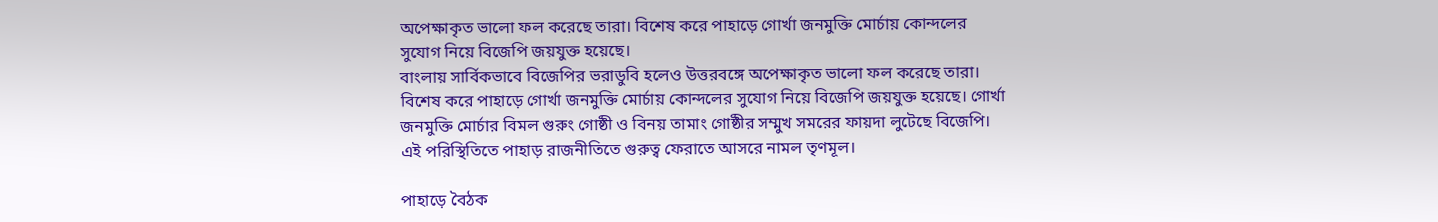অপেক্ষাকৃত ভালো ফল করেছে তারা। বিশেষ করে পাহাড়ে গোর্খা জনমুক্তি মোর্চায় কোন্দলের সুযোগ নিয়ে বিজেপি জয়যুক্ত হয়েছে।
বাংলায় সার্বিকভাবে বিজেপির ভরাডুবি হলেও উত্তরবঙ্গে অপেক্ষাকৃত ভালো ফল করেছে তারা। বিশেষ করে পাহাড়ে গোর্খা জনমুক্তি মোর্চায় কোন্দলের সুযোগ নিয়ে বিজেপি জয়যুক্ত হয়েছে। গোর্খা জনমুক্তি মোর্চার বিমল গুরুং গোষ্ঠী ও বিনয় তামাং গোষ্ঠীর সম্মুখ সমরের ফায়দা লুটেছে বিজেপি। এই পরিস্থিতিতে পাহাড় রাজনীতিতে গুরুত্ব ফেরাতে আসরে নামল তৃণমূল।

পাহাড়ে বৈঠক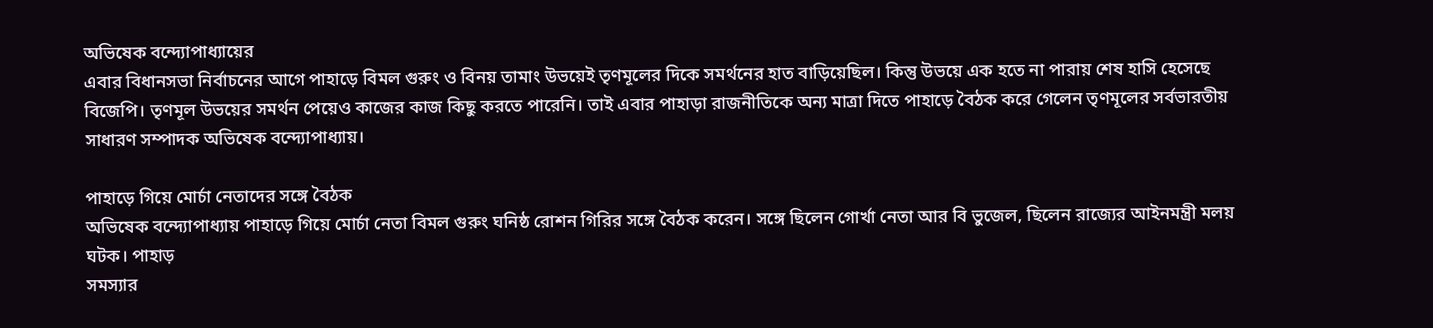অভিষেক বন্দ্যোপাধ্যায়ের
এবার বিধানসভা নির্বাচনের আগে পাহাড়ে বিমল গুরুং ও বিনয় তামাং উভয়েই তৃণমূলের দিকে সমর্থনের হাত বাড়িয়েছিল। কিন্তু উভয়ে এক হতে না পারায় শেষ হাসি হেসেছে বিজেপি। তৃণমূল উভয়ের সমর্থন পেয়েও কাজের কাজ কিছু করতে পারেনি। তাই এবার পাহাড়া রাজনীতিকে অন্য মাত্রা দিতে পাহাড়ে বৈঠক করে গেলেন তৃণমূলের সর্বভারতীয় সাধারণ সম্পাদক অভিষেক বন্দ্যোপাধ্যায়।

পাহাড়ে গিয়ে মোর্চা নেতাদের সঙ্গে বৈঠক
অভিষেক বন্দ্যোপাধ্যায় পাহাড়ে গিয়ে মোর্চা নেতা বিমল গুরুং ঘনিষ্ঠ রোশন গিরির সঙ্গে বৈঠক করেন। সঙ্গে ছিলেন গোর্খা নেতা আর বি ভুজেল, ছিলেন রাজ্যের আইনমন্ত্রী মলয় ঘটক। পাহাড়
সমস্যার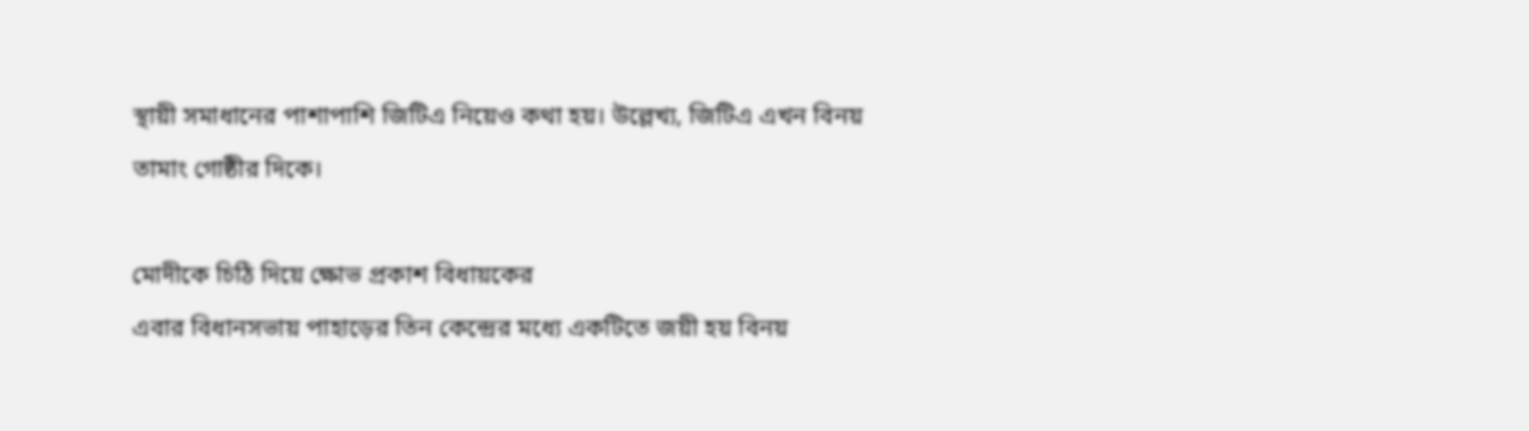স্থায়ী সমাধানের পাশাপাশি জিটিএ নিয়েও কথা হয়। উল্লেখ্য, জিটিএ এখন বিনয় তামাং গোষ্ঠীর দিকে।

মোদীকে চিঠি দিয়ে ক্ষোভ প্রকাশ বিধায়কের
এবার বিধানসভায় পাহাড়ের তিন কেন্দ্রের মধ্যে একটিতে জয়ী হয় বিনয়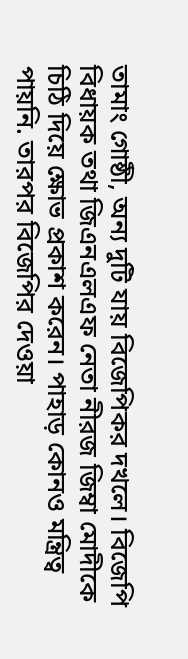তামাং গোষ্ঠী, অন্য দুটি যায় বিজেপিকর দখলে। বিজেপি বিধায়ক তথা জিএনএলএফ নেতা নীরজ জিম্বা মোদীকে চিঠি দিয়ে ক্ষোভ প্রকাশ করেন। পাহাড় কোনও মন্ত্রিত্ব পায়নি. তারপর বিজেপির দেওয়া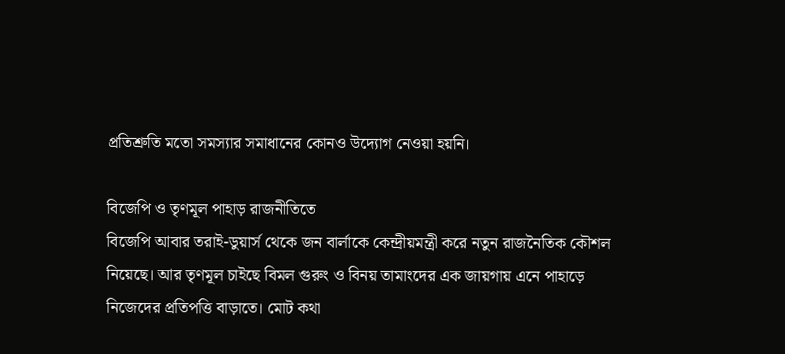প্রতিশ্রুতি মতো সমস্যার সমাধানের কোনও উদ্যোগ নেওয়া হয়নি।

বিজেপি ও তৃণমূল পাহাড় রাজনীতিতে
বিজেপি আবার তরাই-ডুয়ার্স থেকে জন বার্লাকে কেন্দ্রীয়মন্ত্রী করে নতুন রাজনৈতিক কৌশল নিয়েছে। আর তৃণমূল চাইছে বিমল গুরুং ও বিনয় তামাংদের এক জায়গায় এনে পাহাড়ে নিজেদের প্রতিপত্তি বাড়াতে। মোট কথা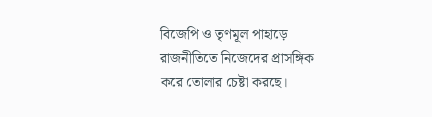বিজেপি ও তৃণমূল পাহাড়ে রাজনীতিতে নিজেদের প্রাসঙ্গিক করে তোলার চেষ্টা করছে।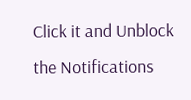Click it and Unblock the Notifications